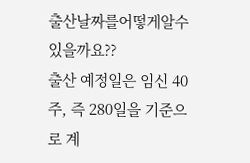출산날짜를어떻게알수있을까요??
출산 예정일은 임신 40주, 즉 280일을 기준으로 계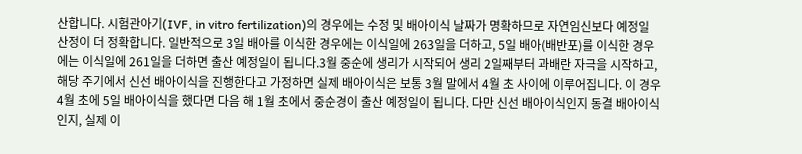산합니다. 시험관아기(IVF, in vitro fertilization)의 경우에는 수정 및 배아이식 날짜가 명확하므로 자연임신보다 예정일 산정이 더 정확합니다. 일반적으로 3일 배아를 이식한 경우에는 이식일에 263일을 더하고, 5일 배아(배반포)를 이식한 경우에는 이식일에 261일을 더하면 출산 예정일이 됩니다.3월 중순에 생리가 시작되어 생리 2일째부터 과배란 자극을 시작하고, 해당 주기에서 신선 배아이식을 진행한다고 가정하면 실제 배아이식은 보통 3월 말에서 4월 초 사이에 이루어집니다. 이 경우 4월 초에 5일 배아이식을 했다면 다음 해 1월 초에서 중순경이 출산 예정일이 됩니다. 다만 신선 배아이식인지 동결 배아이식인지, 실제 이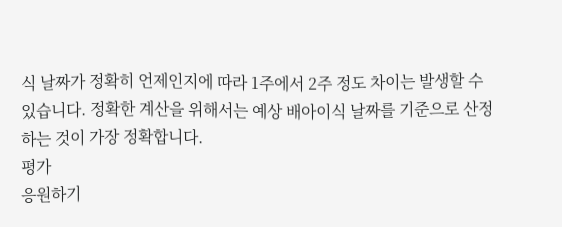식 날짜가 정확히 언제인지에 따라 1주에서 2주 정도 차이는 발생할 수 있습니다. 정확한 계산을 위해서는 예상 배아이식 날짜를 기준으로 산정하는 것이 가장 정확합니다.
평가
응원하기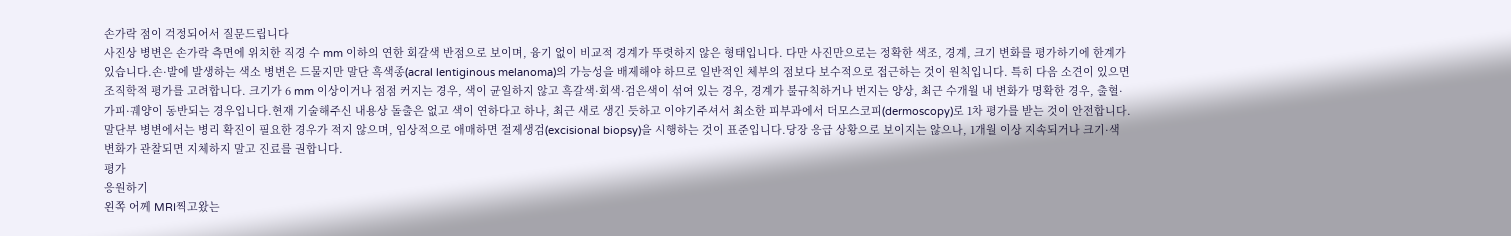손가락 점이 걱정되어서 질문드립니다
사진상 병변은 손가락 측면에 위치한 직경 수 mm 이하의 연한 회갈색 반점으로 보이며, 융기 없이 비교적 경계가 뚜렷하지 않은 형태입니다. 다만 사진만으로는 정확한 색조, 경계, 크기 변화를 평가하기에 한계가 있습니다.손·발에 발생하는 색소 병변은 드물지만 말단 흑색종(acral lentiginous melanoma)의 가능성을 배제해야 하므로 일반적인 체부의 점보다 보수적으로 접근하는 것이 원칙입니다. 특히 다음 소견이 있으면 조직학적 평가를 고려합니다. 크기가 6 mm 이상이거나 점점 커지는 경우, 색이 균일하지 않고 흑갈색·회색·검은색이 섞여 있는 경우, 경계가 불규칙하거나 번지는 양상, 최근 수개월 내 변화가 명확한 경우, 출혈·가피·궤양이 동반되는 경우입니다.현재 기술해주신 내용상 돌출은 없고 색이 연하다고 하나, 최근 새로 생긴 듯하고 이야기주셔서 최소한 피부과에서 더모스코피(dermoscopy)로 1차 평가를 받는 것이 안전합니다. 말단부 병변에서는 병리 확진이 필요한 경우가 적지 않으며, 임상적으로 애매하면 절제생검(excisional biopsy)을 시행하는 것이 표준입니다.당장 응급 상황으로 보이지는 않으나, 1개월 이상 지속되거나 크기·색 변화가 관찰되면 지체하지 말고 진료를 권합니다.
평가
응원하기
왼쪽 어께 MRI찍고왔는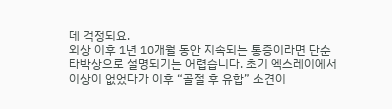데 걱정되요.
외상 이후 1년 10개월 동안 지속되는 통증이라면 단순 타박상으로 설명되기는 어렵습니다. 초기 엑스레이에서 이상이 없었다가 이후 “골절 후 유합” 소견이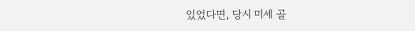있었다면, 당시 미세 골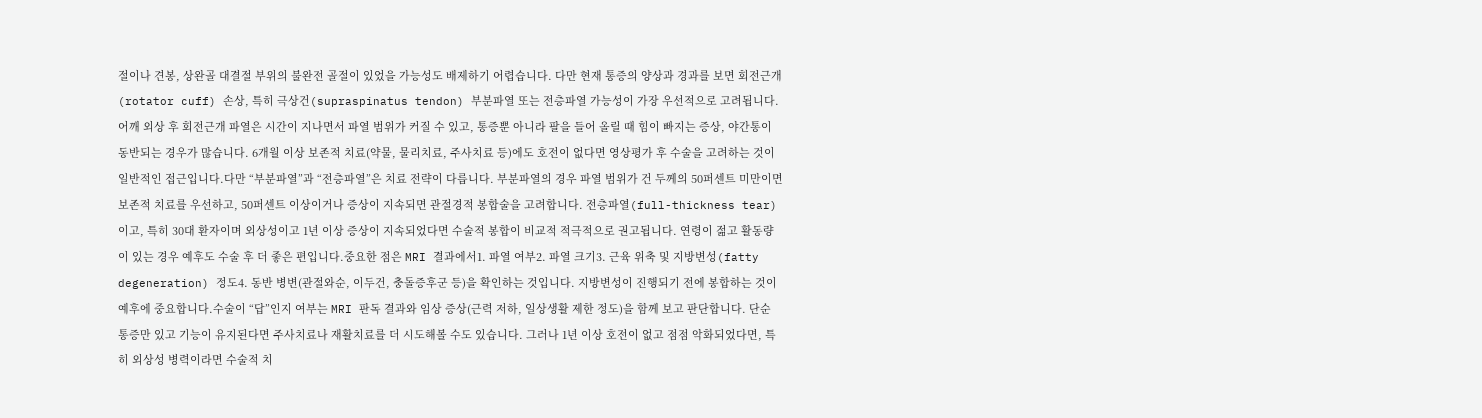절이나 견봉, 상완골 대결절 부위의 불완전 골절이 있었을 가능성도 배제하기 어렵습니다. 다만 현재 통증의 양상과 경과를 보면 회전근개(rotator cuff) 손상, 특히 극상건(supraspinatus tendon) 부분파열 또는 전층파열 가능성이 가장 우선적으로 고려됩니다.어깨 외상 후 회전근개 파열은 시간이 지나면서 파열 범위가 커질 수 있고, 통증뿐 아니라 팔을 들어 올릴 때 힘이 빠지는 증상, 야간통이 동반되는 경우가 많습니다. 6개월 이상 보존적 치료(약물, 물리치료, 주사치료 등)에도 호전이 없다면 영상평가 후 수술을 고려하는 것이 일반적인 접근입니다.다만 “부분파열”과 “전층파열”은 치료 전략이 다릅니다. 부분파열의 경우 파열 범위가 건 두께의 50퍼센트 미만이면 보존적 치료를 우선하고, 50퍼센트 이상이거나 증상이 지속되면 관절경적 봉합술을 고려합니다. 전층파열(full-thickness tear)이고, 특히 30대 환자이며 외상성이고 1년 이상 증상이 지속되었다면 수술적 봉합이 비교적 적극적으로 권고됩니다. 연령이 젊고 활동량이 있는 경우 예후도 수술 후 더 좋은 편입니다.중요한 점은 MRI 결과에서1. 파열 여부2. 파열 크기3. 근육 위축 및 지방변성(fatty degeneration) 정도4. 동반 병변(관절와순, 이두건, 충돌증후군 등)을 확인하는 것입니다. 지방변성이 진행되기 전에 봉합하는 것이 예후에 중요합니다.수술이 “답”인지 여부는 MRI 판독 결과와 임상 증상(근력 저하, 일상생활 제한 정도)을 함께 보고 판단합니다. 단순 통증만 있고 기능이 유지된다면 주사치료나 재활치료를 더 시도해볼 수도 있습니다. 그러나 1년 이상 호전이 없고 점점 악화되었다면, 특히 외상성 병력이라면 수술적 치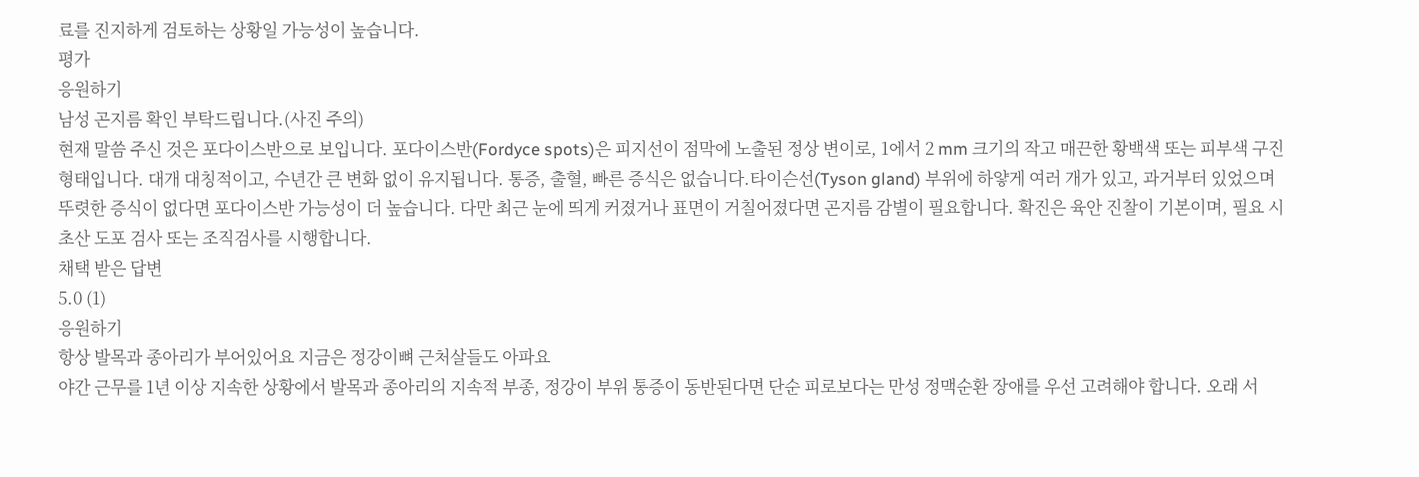료를 진지하게 검토하는 상황일 가능성이 높습니다.
평가
응원하기
남성 곤지름 확인 부탁드립니다.(사진 주의)
현재 말씀 주신 것은 포다이스반으로 보입니다. 포다이스반(Fordyce spots)은 피지선이 점막에 노출된 정상 변이로, 1에서 2 mm 크기의 작고 매끈한 황백색 또는 피부색 구진 형태입니다. 대개 대칭적이고, 수년간 큰 변화 없이 유지됩니다. 통증, 출혈, 빠른 증식은 없습니다.타이슨선(Tyson gland) 부위에 하얗게 여러 개가 있고, 과거부터 있었으며 뚜렷한 증식이 없다면 포다이스반 가능성이 더 높습니다. 다만 최근 눈에 띄게 커졌거나 표면이 거칠어졌다면 곤지름 감별이 필요합니다. 확진은 육안 진찰이 기본이며, 필요 시 초산 도포 검사 또는 조직검사를 시행합니다.
채택 받은 답변
5.0 (1)
응원하기
항상 발목과 종아리가 부어있어요 지금은 정강이뼈 근처살들도 아파요
야간 근무를 1년 이상 지속한 상황에서 발목과 종아리의 지속적 부종, 정강이 부위 통증이 동반된다면 단순 피로보다는 만성 정맥순환 장애를 우선 고려해야 합니다. 오래 서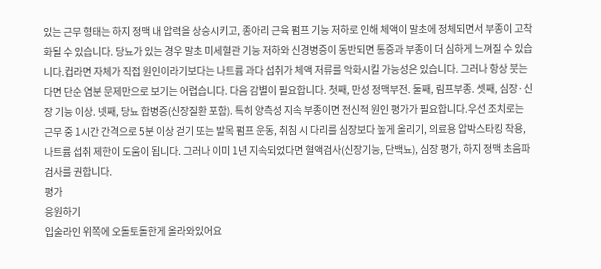있는 근무 형태는 하지 정맥 내 압력을 상승시키고, 종아리 근육 펌프 기능 저하로 인해 체액이 말초에 정체되면서 부종이 고착화될 수 있습니다. 당뇨가 있는 경우 말초 미세혈관 기능 저하와 신경병증이 동반되면 통증과 부종이 더 심하게 느껴질 수 있습니다.컵라면 자체가 직접 원인이라기보다는 나트륨 과다 섭취가 체액 저류를 악화시킬 가능성은 있습니다. 그러나 항상 붓는다면 단순 염분 문제만으로 보기는 어렵습니다. 다음 감별이 필요합니다. 첫째, 만성 정맥부전. 둘째, 림프부종. 셋째, 심장·신장 기능 이상. 넷째, 당뇨 합병증(신장질환 포함). 특히 양측성 지속 부종이면 전신적 원인 평가가 필요합니다.우선 조치로는 근무 중 1시간 간격으로 5분 이상 걷기 또는 발목 펌프 운동, 취침 시 다리를 심장보다 높게 올리기, 의료용 압박스타킹 착용, 나트륨 섭취 제한이 도움이 됩니다. 그러나 이미 1년 지속되었다면 혈액검사(신장기능, 단백뇨), 심장 평가, 하지 정맥 초음파 검사를 권합니다.
평가
응원하기
입술라인 위쪽에 오돌토돌한게 올라와있어요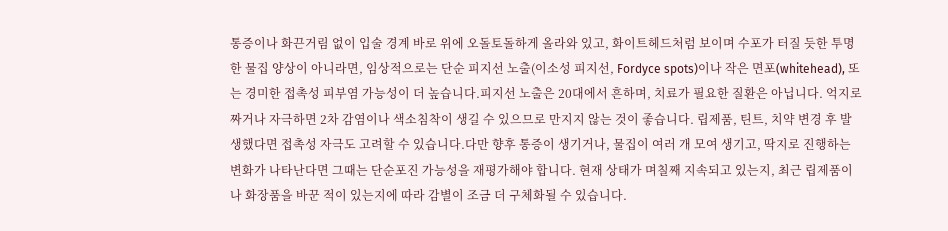통증이나 화끈거림 없이 입술 경계 바로 위에 오돌토돌하게 올라와 있고, 화이트헤드처럼 보이며 수포가 터질 듯한 투명한 물집 양상이 아니라면, 임상적으로는 단순 피지선 노출(이소성 피지선, Fordyce spots)이나 작은 면포(whitehead), 또는 경미한 접촉성 피부염 가능성이 더 높습니다.피지선 노출은 20대에서 흔하며, 치료가 필요한 질환은 아닙니다. 억지로 짜거나 자극하면 2차 감염이나 색소침착이 생길 수 있으므로 만지지 않는 것이 좋습니다. 립제품, 틴트, 치약 변경 후 발생했다면 접촉성 자극도 고려할 수 있습니다.다만 향후 통증이 생기거나, 물집이 여러 개 모여 생기고, 딱지로 진행하는 변화가 나타난다면 그때는 단순포진 가능성을 재평가해야 합니다. 현재 상태가 며칠째 지속되고 있는지, 최근 립제품이나 화장품을 바꾼 적이 있는지에 따라 감별이 조금 더 구체화될 수 있습니다.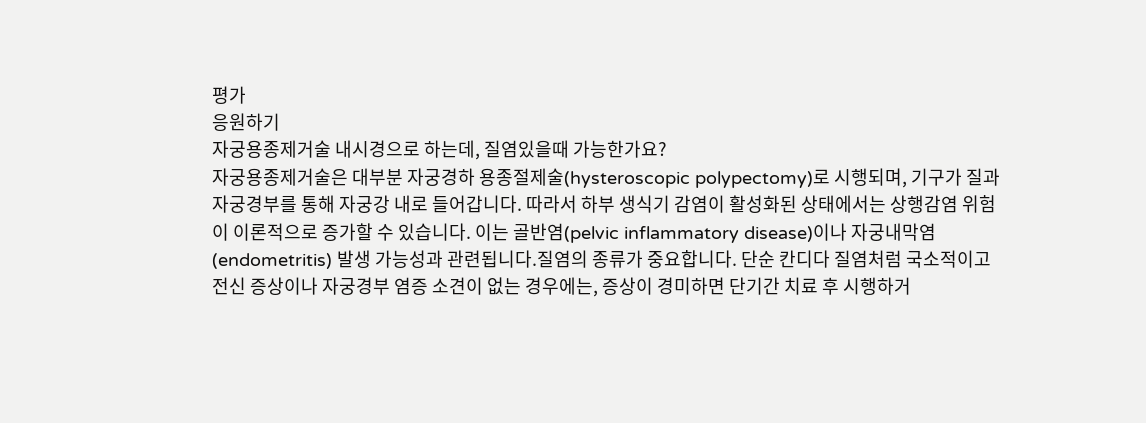평가
응원하기
자궁용종제거술 내시경으로 하는데, 질염있을때 가능한가요?
자궁용종제거술은 대부분 자궁경하 용종절제술(hysteroscopic polypectomy)로 시행되며, 기구가 질과 자궁경부를 통해 자궁강 내로 들어갑니다. 따라서 하부 생식기 감염이 활성화된 상태에서는 상행감염 위험이 이론적으로 증가할 수 있습니다. 이는 골반염(pelvic inflammatory disease)이나 자궁내막염(endometritis) 발생 가능성과 관련됩니다.질염의 종류가 중요합니다. 단순 칸디다 질염처럼 국소적이고 전신 증상이나 자궁경부 염증 소견이 없는 경우에는, 증상이 경미하면 단기간 치료 후 시행하거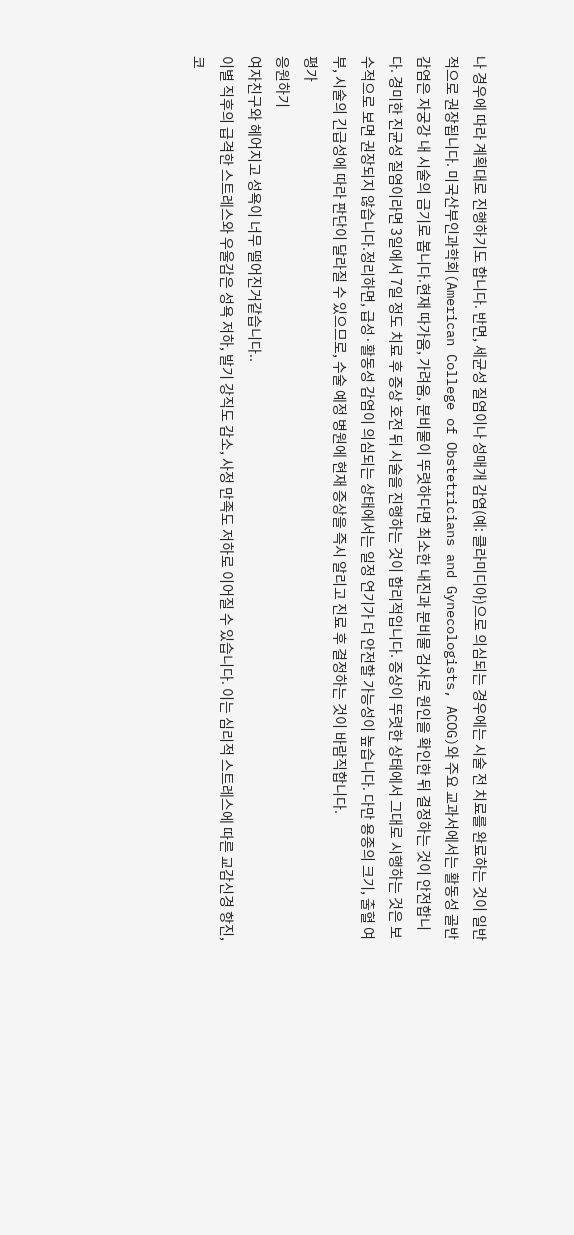나 경우에 따라 계획대로 진행하기도 합니다. 반면, 세균성 질염이나 성매개 감염(예: 클라미디아)으로 의심되는 경우에는 시술 전 치료를 완료하는 것이 일반적으로 권장됩니다. 미국산부인과학회(American College of Obstetricians and Gynecologists, ACOG)와 주요 교과서에서는 활동성 골반 감염은 자궁강 내 시술의 금기로 봅니다.현재 따가움, 가려움, 분비물이 뚜렷하다면 최소한 내진과 분비물 검사로 원인을 확인한 뒤 결정하는 것이 안전합니다. 경미한 진균성 질염이라면 3일에서 7일 정도 치료 후 증상 호전 뒤 시술을 진행하는 것이 합리적입니다. 증상이 뚜렷한 상태에서 그대로 시행하는 것은 보수적으로 보면 권장되지 않습니다.정리하면, 급성·활동성 감염이 의심되는 상태에서는 일정 연기가 더 안전할 가능성이 높습니다. 다만 용종의 크기, 출혈 여부, 시술의 긴급성에 따라 판단이 달라질 수 있으므로, 수술 예정 병원에 현재 증상을 즉시 알리고 진료 후 결정하는 것이 바람직합니다.
평가
응원하기
여자친구와 헤어지고 성욕이 너무 떨어진거같습니다..
이별 직후의 급격한 스트레스와 우울감은 성욕 저하, 발기 강직도 감소, 사정 만족도 저하로 이어질 수 있습니다. 이는 심리적 스트레스에 따른 교감신경 항진, 코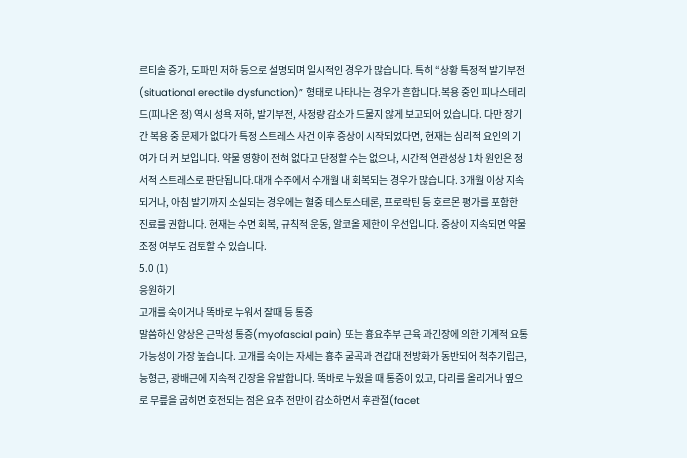르티솔 증가, 도파민 저하 등으로 설명되며 일시적인 경우가 많습니다. 특히 “상황 특정적 발기부전(situational erectile dysfunction)” 형태로 나타나는 경우가 흔합니다.복용 중인 피나스테리드(피나온 정) 역시 성욕 저하, 발기부전, 사정량 감소가 드물지 않게 보고되어 있습니다. 다만 장기간 복용 중 문제가 없다가 특정 스트레스 사건 이후 증상이 시작되었다면, 현재는 심리적 요인의 기여가 더 커 보입니다. 약물 영향이 전혀 없다고 단정할 수는 없으나, 시간적 연관성상 1차 원인은 정서적 스트레스로 판단됩니다.대개 수주에서 수개월 내 회복되는 경우가 많습니다. 3개월 이상 지속되거나, 아침 발기까지 소실되는 경우에는 혈중 테스토스테론, 프로락틴 등 호르몬 평가를 포함한 진료를 권합니다. 현재는 수면 회복, 규칙적 운동, 알코올 제한이 우선입니다. 증상이 지속되면 약물 조정 여부도 검토할 수 있습니다.
5.0 (1)
응원하기
고개를 숙이거나 똑바로 누워서 잘때 등 통증
말씀하신 양상은 근막성 통증(myofascial pain) 또는 흉요추부 근육 과긴장에 의한 기계적 요통 가능성이 가장 높습니다. 고개를 숙이는 자세는 흉추 굴곡과 견갑대 전방화가 동반되어 척추기립근, 능형근, 광배근에 지속적 긴장을 유발합니다. 똑바로 누웠을 때 통증이 있고, 다리를 올리거나 옆으로 무릎을 굽히면 호전되는 점은 요추 전만이 감소하면서 후관절(facet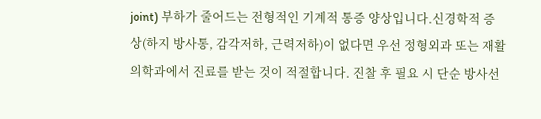joint) 부하가 줄어드는 전형적인 기계적 통증 양상입니다.신경학적 증상(하지 방사통, 감각저하, 근력저하)이 없다면 우선 정형외과 또는 재활의학과에서 진료를 받는 것이 적절합니다. 진찰 후 필요 시 단순 방사선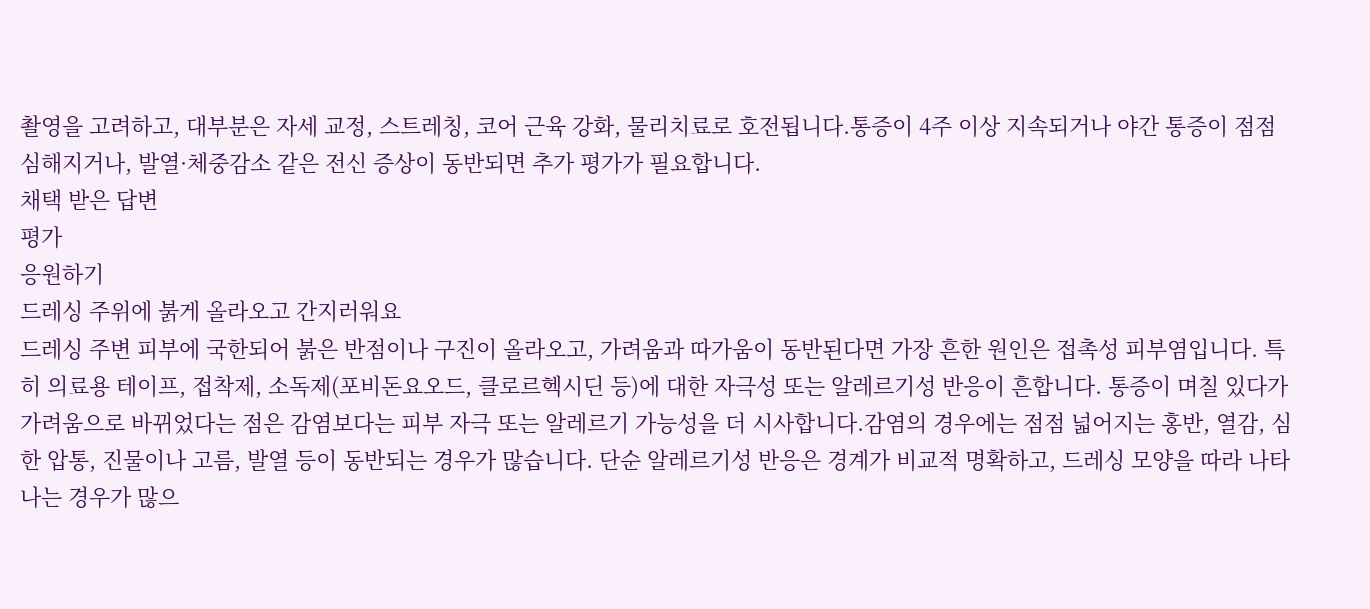촬영을 고려하고, 대부분은 자세 교정, 스트레칭, 코어 근육 강화, 물리치료로 호전됩니다.통증이 4주 이상 지속되거나 야간 통증이 점점 심해지거나, 발열·체중감소 같은 전신 증상이 동반되면 추가 평가가 필요합니다.
채택 받은 답변
평가
응원하기
드레싱 주위에 붉게 올라오고 간지러워요
드레싱 주변 피부에 국한되어 붉은 반점이나 구진이 올라오고, 가려움과 따가움이 동반된다면 가장 흔한 원인은 접촉성 피부염입니다. 특히 의료용 테이프, 접착제, 소독제(포비돈요오드, 클로르헥시딘 등)에 대한 자극성 또는 알레르기성 반응이 흔합니다. 통증이 며칠 있다가 가려움으로 바뀌었다는 점은 감염보다는 피부 자극 또는 알레르기 가능성을 더 시사합니다.감염의 경우에는 점점 넓어지는 홍반, 열감, 심한 압통, 진물이나 고름, 발열 등이 동반되는 경우가 많습니다. 단순 알레르기성 반응은 경계가 비교적 명확하고, 드레싱 모양을 따라 나타나는 경우가 많으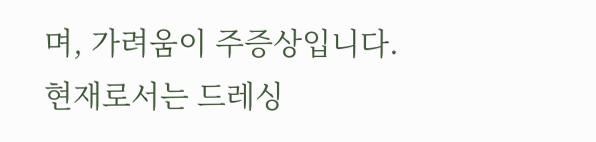며, 가려움이 주증상입니다.현재로서는 드레싱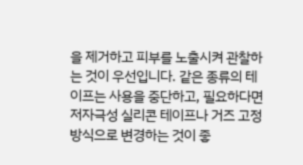을 제거하고 피부를 노출시켜 관찰하는 것이 우선입니다. 같은 종류의 테이프는 사용을 중단하고, 필요하다면 저자극성 실리콘 테이프나 거즈 고정 방식으로 변경하는 것이 좋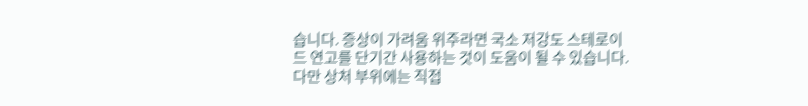습니다. 증상이 가려움 위주라면 국소 저강도 스테로이드 연고를 단기간 사용하는 것이 도움이 될 수 있습니다. 다만 상처 부위에는 직접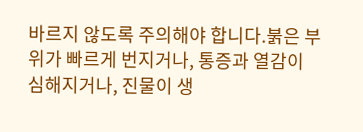바르지 않도록 주의해야 합니다.붉은 부위가 빠르게 번지거나, 통증과 열감이 심해지거나, 진물이 생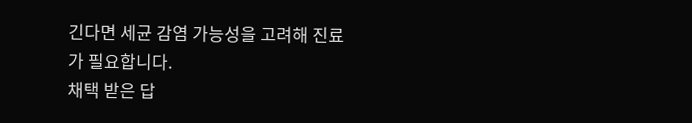긴다면 세균 감염 가능성을 고려해 진료가 필요합니다.
채택 받은 답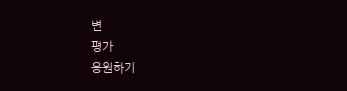변
평가
응원하기